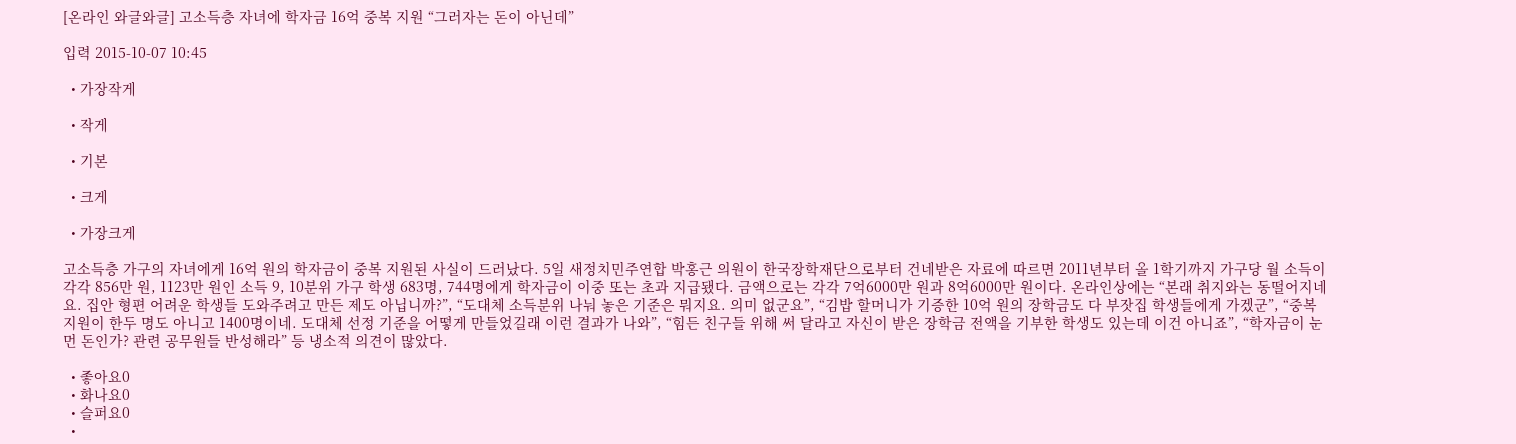[온라인 와글와글] 고소득층 자녀에 학자금 16억 중복 지원 “그러자는 돈이 아닌데”

입력 2015-10-07 10:45

  • 가장작게

  • 작게

  • 기본

  • 크게

  • 가장크게

고소득층 가구의 자녀에게 16억 원의 학자금이 중복 지원된 사실이 드러났다. 5일 새정치민주연합 박홍근 의원이 한국장학재단으로부터 건네받은 자료에 따르면 2011년부터 올 1학기까지 가구당 월 소득이 각각 856만 원, 1123만 원인 소득 9, 10분위 가구 학생 683명, 744명에게 학자금이 이중 또는 초과 지급됐다. 금액으로는 각각 7억6000만 원과 8억6000만 원이다. 온라인상에는 “본래 취지와는 동떨어지네요. 집안 형편 어려운 학생들 도와주려고 만든 제도 아닙니까?”, “도대체 소득분위 나눠 놓은 기준은 뭐지요. 의미 없군요”, “김밥 할머니가 기증한 10억 원의 장학금도 다 부잣집 학생들에게 가겠군”, “중복 지원이 한두 명도 아니고 1400명이네. 도대체 선정 기준을 어떻게 만들었길래 이런 결과가 나와”, “힘든 친구들 위해 써 달라고 자신이 받은 장학금 전액을 기부한 학생도 있는데 이건 아니죠”, “학자금이 눈먼 돈인가? 관련 공무원들 반성해라” 등 냉소적 의견이 많았다.

  • 좋아요0
  • 화나요0
  • 슬퍼요0
  •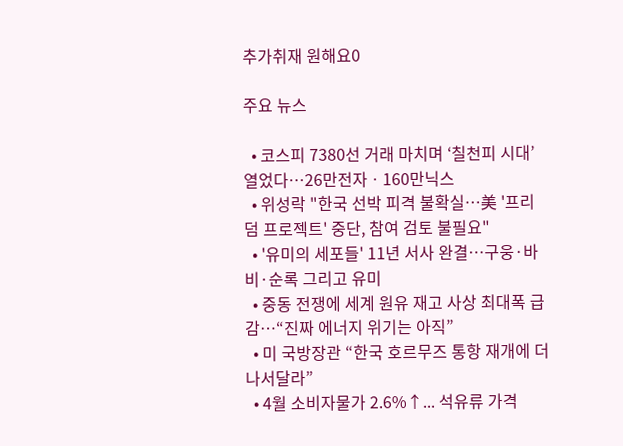추가취재 원해요0

주요 뉴스

  • 코스피 7380선 거래 마치며 ‘칠천피 시대’ 열었다⋯26만전자ㆍ160만닉스
  • 위성락 "한국 선박 피격 불확실⋯美 '프리덤 프로젝트' 중단, 참여 검토 불필요"
  • '유미의 세포들' 11년 서사 완결…구웅·바비·순록 그리고 유미
  • 중동 전쟁에 세계 원유 재고 사상 최대폭 급감⋯“진짜 에너지 위기는 아직”
  • 미 국방장관 “한국 호르무즈 통항 재개에 더 나서달라”
  • 4월 소비자물가 2.6%↑... 석유류 가격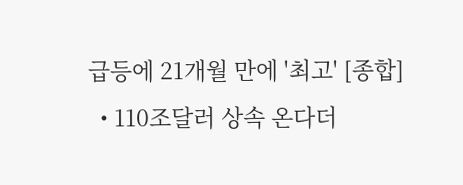급등에 21개월 만에 '최고' [종합]
  • 110조달러 상속 온다더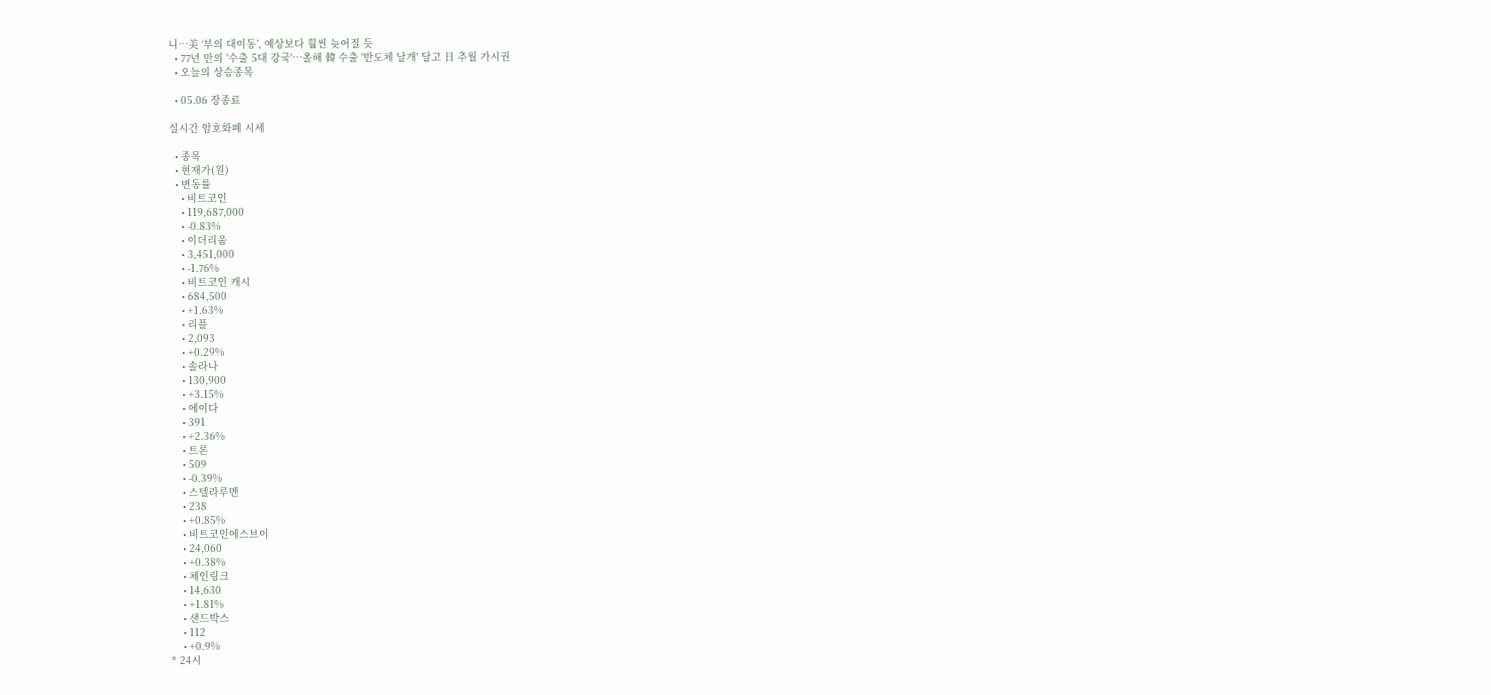니…美 ‘부의 대이동’, 예상보다 훨씬 늦어질 듯
  • 77년 만의 '수출 5대 강국'⋯올해 韓 수출 '반도체 날개' 달고 日 추월 가시권
  • 오늘의 상승종목

  • 05.06 장종료

실시간 암호화폐 시세

  • 종목
  • 현재가(원)
  • 변동률
    • 비트코인
    • 119,687,000
    • -0.83%
    • 이더리움
    • 3,451,000
    • -1.76%
    • 비트코인 캐시
    • 684,500
    • +1.63%
    • 리플
    • 2,093
    • +0.29%
    • 솔라나
    • 130,900
    • +3.15%
    • 에이다
    • 391
    • +2.36%
    • 트론
    • 509
    • -0.39%
    • 스텔라루멘
    • 238
    • +0.85%
    • 비트코인에스브이
    • 24,060
    • +0.38%
    • 체인링크
    • 14,630
    • +1.81%
    • 샌드박스
    • 112
    • +0.9%
* 24시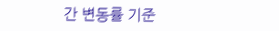간 변동률 기준